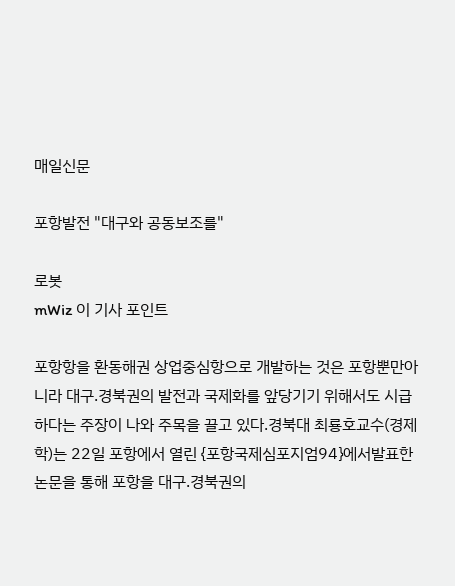매일신문

포항발전 "대구와 공동보조를"

로봇
mWiz 이 기사 포인트

포항항을 환동해권 상업중심항으로 개발하는 것은 포항뿐만아니라 대구.경북권의 발전과 국제화를 앞당기기 위해서도 시급하다는 주장이 나와 주목을 끌고 있다.경북대 최룡호교수(경제학)는 22일 포항에서 열린 {포항국제심포지엄94}에서발표한 논문을 통해 포항을 대구.경북권의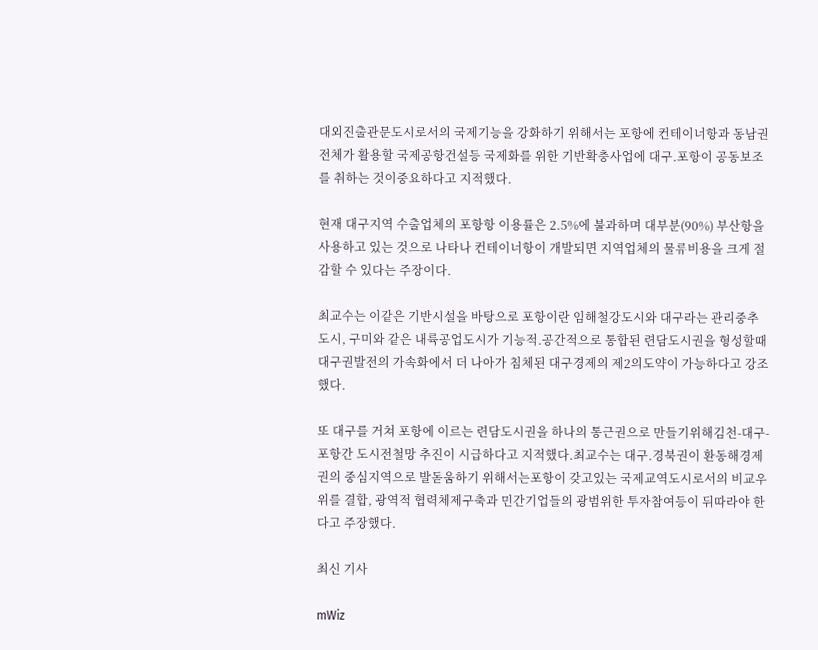대외진출관문도시로서의 국제기능을 강화하기 위해서는 포항에 컨테이너항과 동남권 전체가 활용할 국제공항건설등 국제화를 위한 기반확충사업에 대구.포항이 공동보조를 취하는 것이중요하다고 지적했다.

현재 대구지역 수출업체의 포항항 이용률은 2.5%에 불과하며 대부분(90%) 부산항을 사용하고 있는 것으로 나타나 컨테이너항이 개발되면 지역업체의 물류비용을 크게 절감할 수 있다는 주장이다.

최교수는 이같은 기반시설을 바탕으로 포항이란 임해철강도시와 대구라는 관리중추도시, 구미와 같은 내륙공업도시가 기능적.공간적으로 통합된 련담도시권을 형성할때 대구권발전의 가속화에서 더 나아가 침체된 대구경제의 제2의도약이 가능하다고 강조했다.

또 대구를 거쳐 포항에 이르는 련담도시권을 하나의 통근권으로 만들기위해김천-대구-포항간 도시전철망 추진이 시급하다고 지적했다.최교수는 대구.경북권이 환동해경제권의 중심지역으로 발돋움하기 위해서는포항이 갖고있는 국제교역도시로서의 비교우위를 결합, 광역적 협력체제구축과 민간기업들의 광범위한 투자참여등이 뒤따라야 한다고 주장했다.

최신 기사

mWiz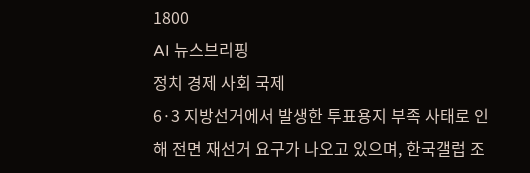1800
AI 뉴스브리핑
정치 경제 사회 국제
6·3 지방선거에서 발생한 투표용지 부족 사태로 인해 전면 재선거 요구가 나오고 있으며, 한국갤럽 조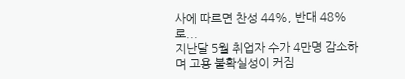사에 따르면 찬성 44%, 반대 48%로...
지난달 5월 취업자 수가 4만명 감소하며 고용 불확실성이 커짐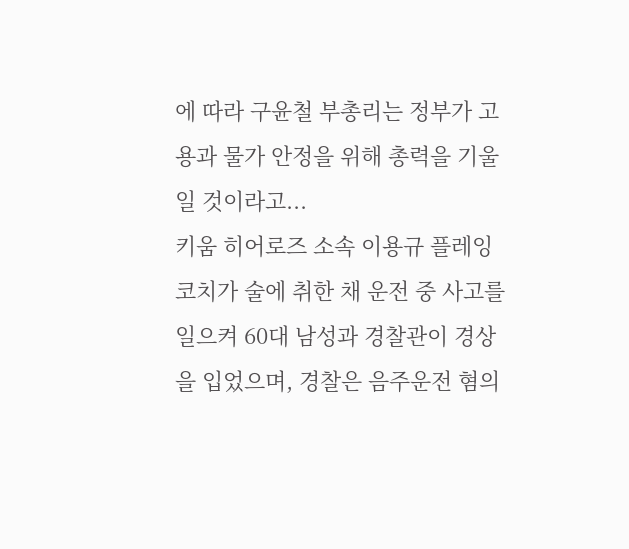에 따라 구윤철 부총리는 정부가 고용과 물가 안정을 위해 총력을 기울일 것이라고...
키움 히어로즈 소속 이용규 플레잉코치가 술에 취한 채 운전 중 사고를 일으켜 60대 남성과 경찰관이 경상을 입었으며, 경찰은 음주운전 혐의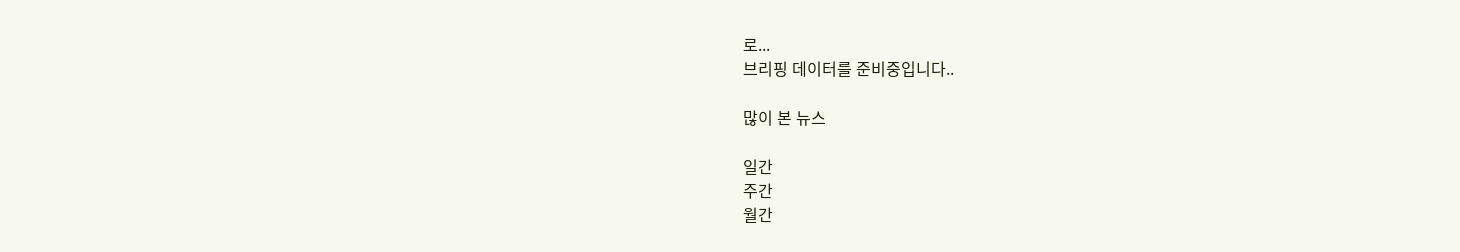로...
브리핑 데이터를 준비중입니다..

많이 본 뉴스

일간
주간
월간